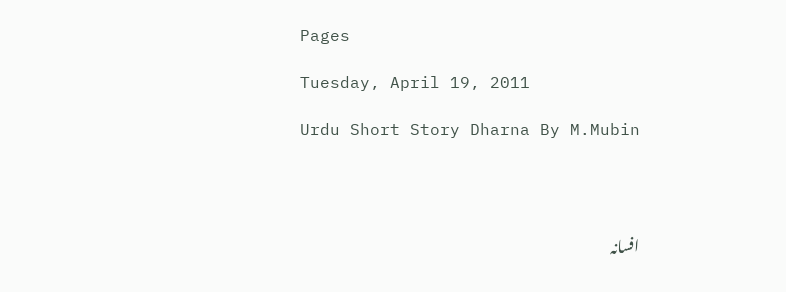Pages

Tuesday, April 19, 2011

Urdu Short Story Dharna By M.Mubin




افسانہ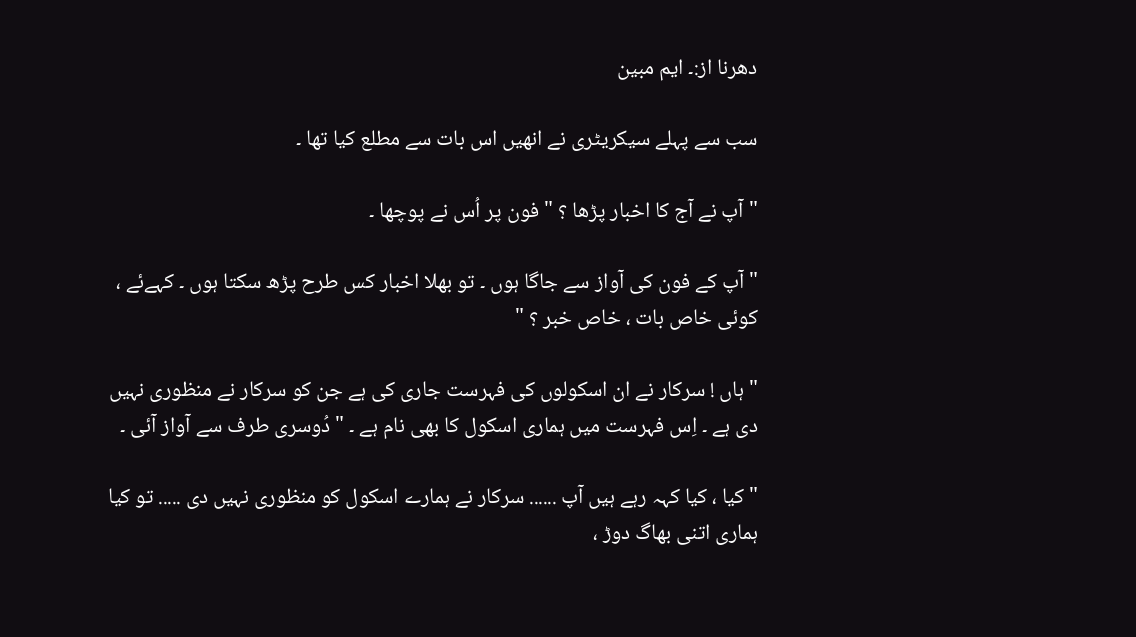دھرنا از:۔ ایم مبین

سب سے پہلے سیکریٹری نے انھیں اس بات سے مطلع کیا تھا ۔

" آپ نے آج کا اخبار پڑھا ؟ " فون پر اُس نے پوچھا ۔

" آپ کے فون کی آواز سے جاگا ہوں ۔ تو بھلا اخبار کس طرح پڑھ سکتا ہوں ۔ کہےئے ، کوئی خاص بات ، خاص خبر ؟ "

" ہاں ! سرکار نے ان اسکولوں کی فہرست جاری کی ہے جن کو سرکار نے منظوری نہیں دی ہے ۔ اِس فہرست میں ہماری اسکول کا بھی نام ہے ۔ " دُوسری طرف سے آواز آئی ۔

" کیا ، کیا کہہ رہے ہیں آپ ...... سرکار نے ہمارے اسکول کو منظوری نہیں دی ..... تو کیا ہماری اتنی بھاگ دوڑ ،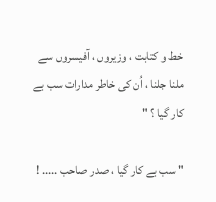خط و کتابت ، وزیروں ، آفیسروں سے ملنا جلنا ، اُن کی خاطر مدارات سب بے کار گیا ؟ "

" سب بے کار گیا ، صدر صاحب ..... !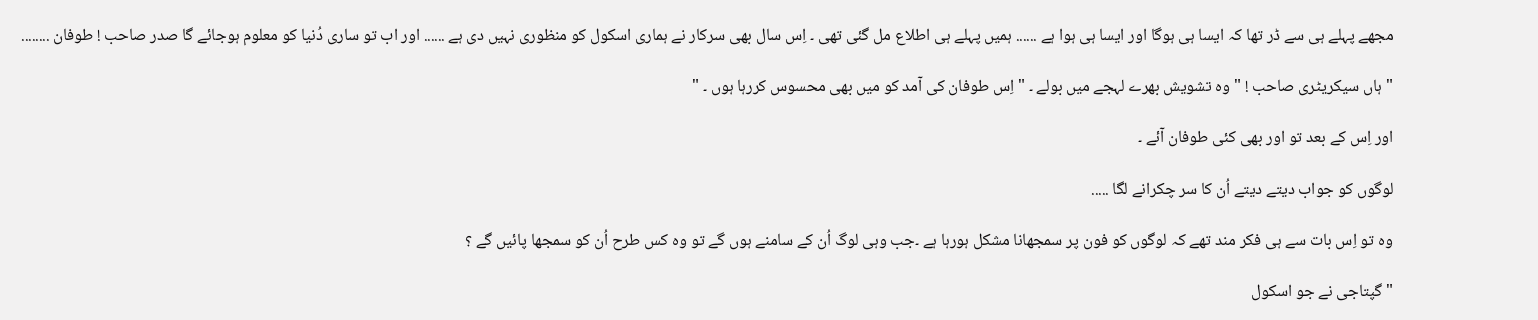مجھے پہلے ہی سے ڈر تھا کہ ایسا ہی ہوگا اور ایسا ہی ہوا ہے ...... ہمیں پہلے ہی اطلاع مل گئی تھی ۔ اِس سال بھی سرکار نے ہماری اسکول کو منظوری نہیں دی ہے ...... اور اب تو ساری دُنیا کو معلوم ہوجائے گا صدر صاحب ! طوفان ........

" ہاں سیکریٹری صاحب ! " وہ تشویش بھرے لہجے میں بولے ۔ " اِس طوفان کی آمد کو میں بھی محسوس کررہا ہوں ۔ "

اور اِس کے بعد تو اور بھی کئی طوفان آئے ۔

لوگوں کو جواب دیتے دیتے اُن کا سر چکرانے لگا .....

وہ تو اِس بات سے ہی فکر مند تھے کہ لوگوں کو فون پر سمجھانا مشکل ہورہا ہے ۔جب وہی لوگ اُن کے سامنے ہوں گے تو وہ کس طرح اُن کو سمجھا پائیں گے ؟

" گپتاجی نے جو اسکول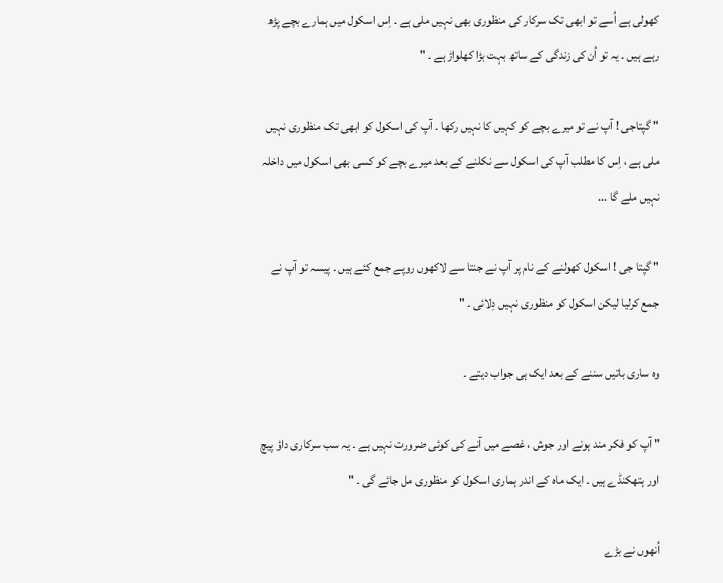کھولی ہے اُسے تو ابھی تک سرکار کی منظوری بھی نہیں ملی ہے ۔ اِس اسکول میں ہمارے بچے پڑھ رہے ہیں ۔ یہ تو اُن کی زندگی کے ساتھ بہت بڑا کھلواڑ ہے ۔ "

" گپتاجی ! آپ نے تو میرے بچے کو کہیں کا نہیں رکھا ۔ آپ کی اسکول کو ابھی تک منظوری نہیں ملی ہے ، اِس کا مطلب آپ کی اسکول سے نکلنے کے بعد میرے بچے کو کسی بھی اسکول میں داخلہ نہیں ملے گا ...

" گپتا جی ! اسکول کھولنے کے نام پر آپ نے جنتا سے لاکھوں روپے جمع کئے ہیں ۔ پیسہ تو آپ نے جمع کرلیا لیکن اسکول کو منظوری نہیں دِلائی ۔ "

وہ ساری باتیں سننے کے بعد ایک ہی جواب دیتے ۔

" آپ کو فکر مند ہونے اور جوش ، غصے میں آنے کی کوئی ضرورت نہیں ہے ۔ یہ سب سرکاری داؤ پیچ اور ہتھکنڈے ہیں ۔ ایک ماہ کے اندر ہماری اسکول کو منظوری مل جائے گی ۔ "

اُنھوں نے بڑے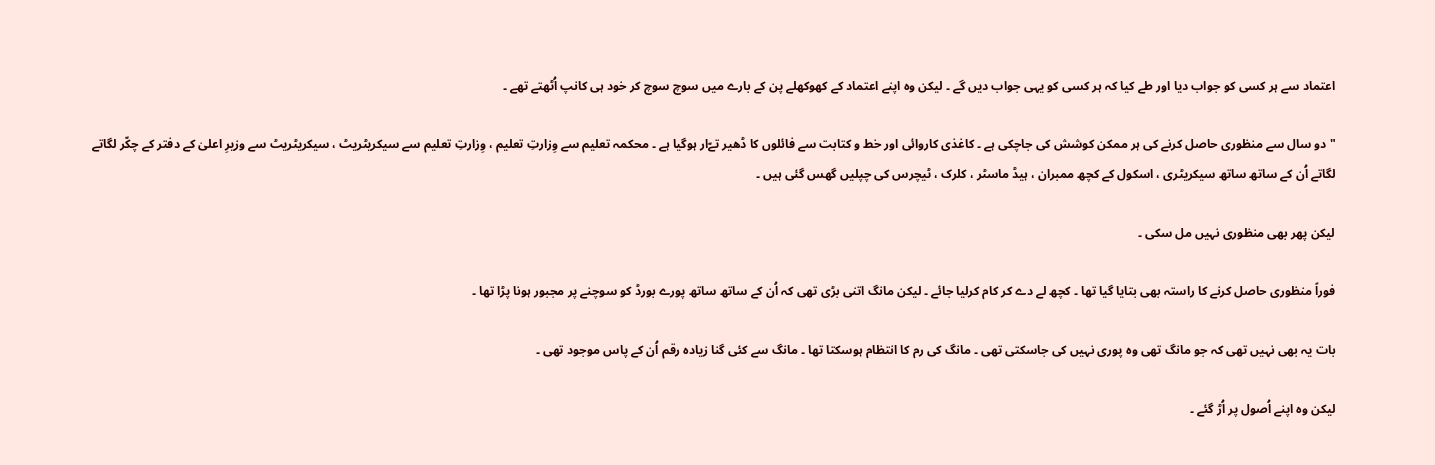اعتماد سے ہر کسی کو جواب دیا اور طے کیا کہ ہر کسی کو یہی جواب دیں گے ۔ لیکن وہ اپنے اعتماد کے کھوکھلے پن کے بارے میں سوچ سوچ کر خود ہی کانپ اُٹھتے تھے ۔

" دو سال سے منظوری حاصل کرنے کی ہر ممکن کوشش کی جاچکی ہے ۔ کاغذی کاروائی اور خط و کتابت سے فائلوں کا ڈھیر تےّار ہوگیا ہے ۔ محکمہ تعلیم سے وِزارتِ تعلیم ، وِزارتِ تعلیم سے سیکریٹریٹ ، سیکریٹریٹ سے وزیرِ اعلیٰ کے دفتر کے چکّر لگاتے لگاتے اُن کے ساتھ ساتھ سیکریٹری ، اسکول کے کچھ ممبران ، ہیڈ ماسٹر ، کلرک ، ٹیچرس کی چپلیں گھس گئی ہیں ۔

لیکن پھر بھی منظوری نہیں مل سکی ۔

فوراً منظوری حاصل کرنے کا راستہ بھی بتایا گیا تھا ۔ کچھ لے دے کر کام کرلیا جائے ۔ لیکن مانگ اتنی بڑی تھی کہ اُن کے ساتھ ساتھ پورے بورڈ کو سوچنے پر مجبور ہونا پڑا تھا ۔

بات یہ بھی نہیں تھی کہ جو مانگ تھی وہ پوری نہیں کی جاسکتی تھی ۔ مانگ کی رم کا انتظام ہوسکتا تھا ۔ مانگ سے کئی گنا زیادہ رقم اُن کے پاس موجود تھی ۔

لیکن وہ اپنے اُصول پر اُڑ گئے ۔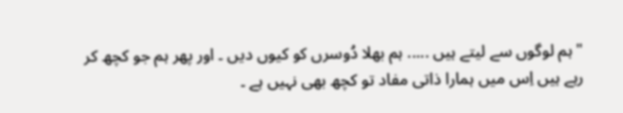" ہم لوگوں سے لیتے ہیں ..... ہم بھلا دُوسرں کو کیوں دیں ۔ اور پھر ہم جو کچھ کر رہے ہیں اِس میں ہمارا ذاتی مفاد تو کچھ بھی نہیں ہے ۔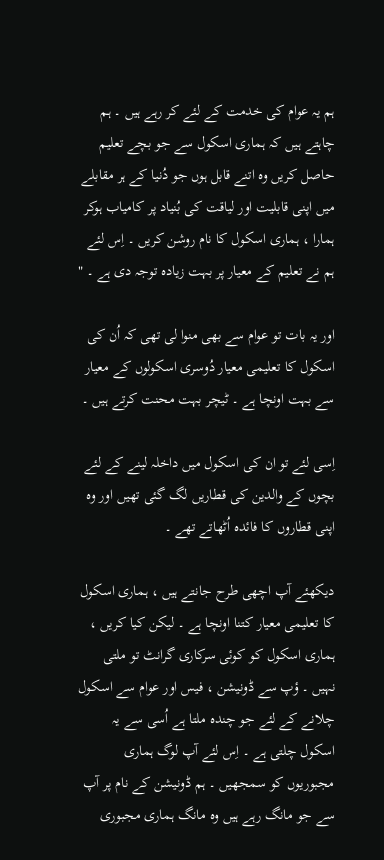ہم یہ عوام کی خدمت کے لئے کر رہے ہیں ۔ ہم چاہتے ہیں کہ ہماری اسکول سے جو بچے تعلیم حاصل کریں وہ اتنے قابل ہوں جو دُنیا کے ہر مقابلے میں اپنی قابلیت اور لیاقت کی بُنیاد پر کامیاب ہوکر ہمارا ، ہماری اسکول کا نام روشن کریں ۔ اِس لئے ہم نے تعلیم کے معیار پر بہت زیادہ توجہ دی ہے ۔ "

اور یہ بات تو عوام سے بھی منوا لی تھی کہ اُن کی اسکول کا تعلیمی معیار دُوسری اسکولوں کے معیار سے بہت اونچا ہے ۔ ٹیچر بہت محنت کرتے ہیں ۔

اِسی لئے تو ان کی اسکول میں داخلہ لینے کے لئے بچوں کے والدین کی قطاریں لگ گئی تھیں اور وہ اپنی قطاروں کا فائدہ اُٹھاتے تھے ۔

دیکھئے آپ اچھی طرح جانتے ہیں ، ہماری اسکول کا تعلیمی معیار کتنا اونچا ہے ۔ لیکن کیا کریں ، ہماری اسکول کو کوئی سرکاری گرانٹ تو ملتی نہیں ۔ ؤپ سے ڈونیشن ، فیس اور عوام سے اسکول چلانے کے لئے جو چندہ ملتا ہے اُسی سے یہ اسکول چلتی ہے ۔ اِس لئے آپ لوگ ہماری مجبوریوں کو سمجھیں ۔ ہم ڈونیشن کے نام پر آپ سے جو مانگ رہے ہیں وہ مانگ ہماری مجبوری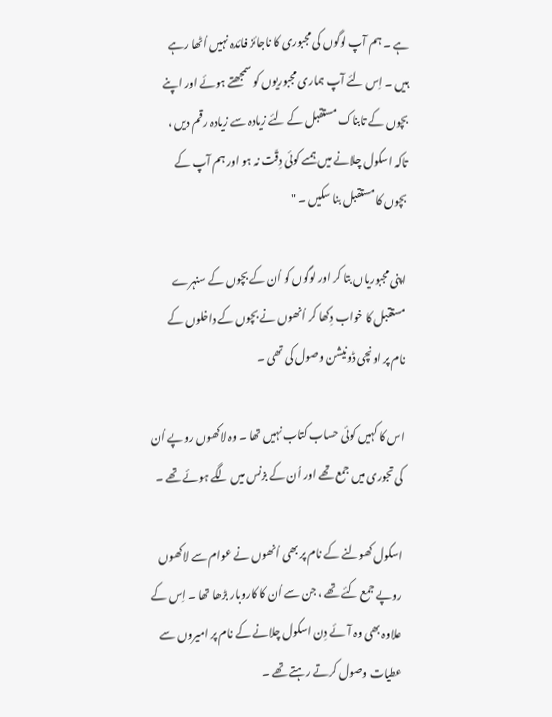ہے ۔ ہم آپ لوگوں کی مجبوری کا ناجائز فائدہ نہیں اُٹھا رہے ہیں ۔ اِس لئے آپ ہماری مجبوریوں کو سمجھتے ہوئے اور اپنے بچوں کے تابناک مستقبل کے لئے زیادہ سے زیادہ رقم دیں ، تاکہ اسکول چلانے میں ہمںے کوئی دِقّت نہ ہو اور ہم آپ کے بچوں کا مستقبل بنا سکیں ۔ "

اپنی مجبوریاں بتا کر اور لوگوں کو اُن کے بچوں کے سنہرے مستقبل کا خواب دِکھا کر اُنھوں نے بچوں کے داخلوں کے نام پر اونچی ڈونیشن وصول کی تھی ۔

اس کا کہیں کوئی حساب کتاب نہیں تھا ۔ وہ لاکھوں روپے اُن کی تجوری میں جمع تھے اور اُن کے بزنس میں لگے ہوئے تھے ۔

اسکول کھولنے کے نام پر بھی اُنھوں نے عوام سے لاکھوں روپے جمع کئے تھے ، جن سے اُن کا کاروبار بڑھا تھا ۔ اِس کے علاوہ بھی وہ آئے دِن اسکول چلانے کے نام پر امیروں سے عطیات وصول کرتے رہتے تھے ۔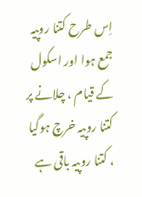اِس طرح کتنا روپیہ جمع ہوا اور اسکول کے قیام ، چلانے پر کتنا روپیہ خرچ ہوگیا ، کتنا روپیہ باقی ہے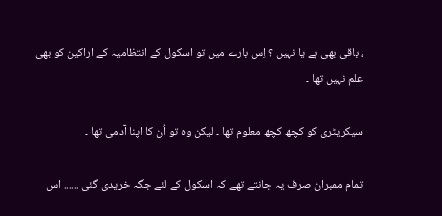، باقی بھی ہے یا نہیں ؟ اِس بارے میں تو اسکول کے انتظامیہ کے اراکین کو بھی علم نہیں تھا ۔

سیکریٹری کو کچھ کچھ معلوم تھا ۔ لیکن وہ تو اُن کا اپنا آدمی تھا ۔

تمام ممبران صرف یہ جانتے تھے کہ اسکول کے لئے جگہ خریدی گئی ...... اس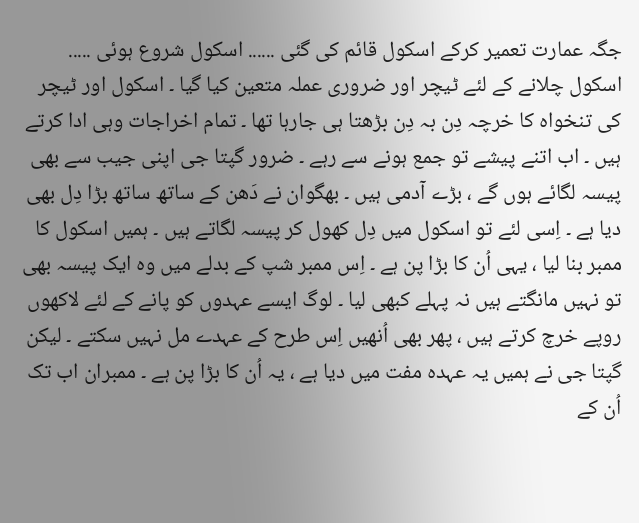جگہ عمارت تعمیر کرکے اسکول قائم کی گئی ...... اسکول شروع ہوئی ..... اسکول چلانے کے لئے ٹیچر اور ضروری عملہ متعین کیا گیا ۔ اسکول اور ٹیچر کی تنخواہ کا خرچہ دِن بہ دِن بڑھتا ہی جارہا تھا ۔ تمام اخراجات وہی ادا کرتے ہیں ۔ اب اتنے پیشے تو جمع ہونے سے رہے ۔ ضرور گپتا جی اپنی جیب سے بھی پیسہ لگائے ہوں گے ، بڑے آدمی ہیں ۔ بھگوان نے دَھن کے ساتھ ساتھ بڑا دِل بھی دیا ہے ۔ اِسی لئے تو اسکول میں دِل کھول کر پیسہ لگاتے ہیں ۔ ہمیں اسکول کا ممبر بنا لیا ، یہی اُن کا بڑا پن ہے ۔ اِس ممبر شپ کے بدلے میں وہ ایک پیسہ بھی تو نہیں مانگتے ہیں نہ پہلے کبھی لیا ۔ لوگ ایسے عہدوں کو پانے کے لئے لاکھوں روپے خرچ کرتے ہیں ، پھر بھی اُنھیں اِس طرح کے عہدے مل نہیں سکتے ۔ لیکن گپتا جی نے ہمیں یہ عہدہ مفت میں دیا ہے ، یہ اُن کا بڑا پن ہے ۔ ممبران اب تک اُن کے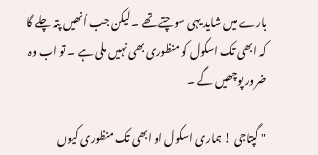بارے میں شاید یہی سوچتے تھے ۔ لیکن جب اُنھیں پتہ چلے گا کہ ابھی تک اسکول کو منظوری بھی نہیں ملی ہے ۔ تو اب وہ ضرور پوچھیں گے ۔

" گپتاجی ! ہماری اسکول او ابھی تک منظوری کیوں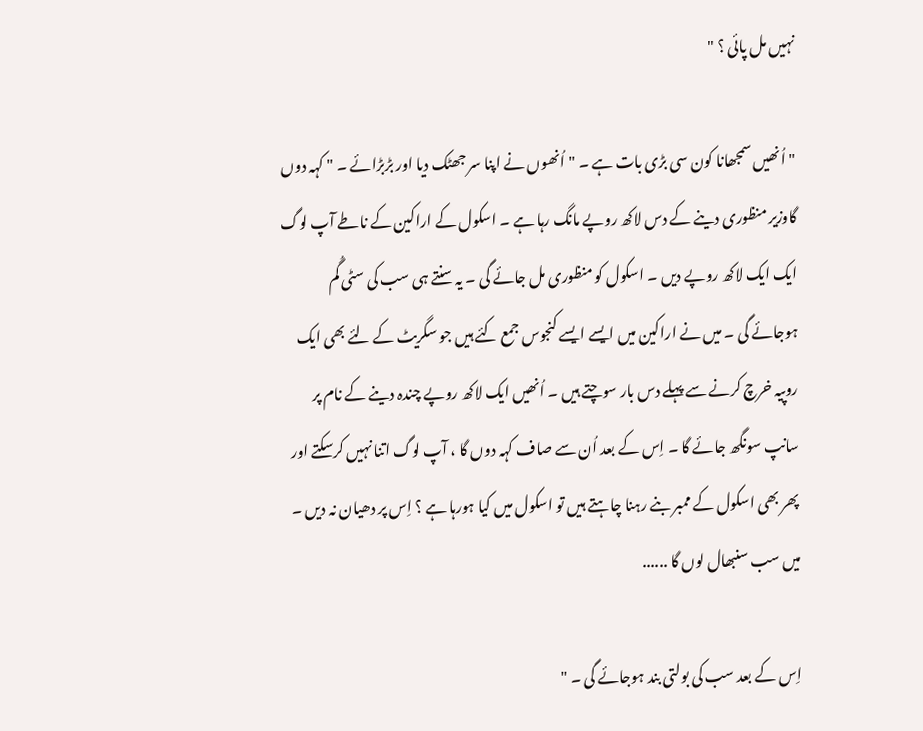نہیں مل پائی ؟ "

" اُنھیں سمجھانا کون سی بڑی بات ہے ۔ " اُنھوں نے اپنا سر جھٹک دیا اور بڑبڑائے ۔ " کہہ دوں گاوزیر منظوری دینے کے دس لاکھ روپے مانگ رہا ہے ۔ اسکول کے اراکین کے ناطے آپ لوگ ایک ایک لاکھ روپے دیں ۔ اسکول کو منظوری مل جائے گی ۔ یہ سنتے ہی سب کی سٹی گُم ہوجائے گی ۔ میں نے اراکین میں ایسے ایسے کنجوس جمع کئے ہیں جو سگریٹ کے لئے بھی ایک روپیہ خرچ کرنے سے پہلے دس بار سوچتے ہیں ۔ اُنھیں ایک لاکھ روپے چندہ دینے کے نام پر سانپ سونگھ جائے گا ۔ اِس کے بعد اُن سے صاف کہہ دوں گا ، آپ لوگ اتنا نہیں کرسکتے اور پھر بھی اسکول کے ممبر بنے رہنا چاہتے ہیں تو اسکول میں کیا ہورہا ہے ؟ اِس پر دھیان نہ دیں ۔ میں سب سنبھال لوں گا ......

اِس کے بعد سب کی بولتی بند ہوجائے گی ۔ "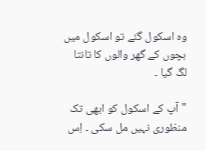وہ اسکول گئے تو اسکول میں بچوں کے گھر والوں کا تانتا لگ گیا ۔

" آپ کے اسکول کو ابھی تک منظوری نہیں مل سکی ۔ اِس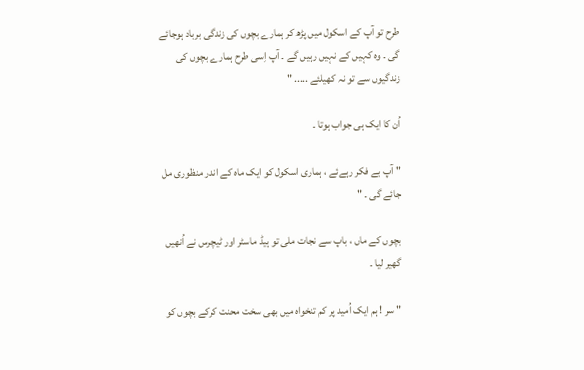طرح تو آپ کے اسکول میں پڑھ کر ہمارے بچوں کی زندگی برباد ہوجائے گی ۔ وہ کہیں کے نہیں رہیں گے ۔ آپ اِسی طرح ہمارے بچوں کی زندگیوں سے تو نہ کھیلئے ..... "

اُن کا ایک ہی جواب ہوتا ۔

" آپ بے فکر رہےئے ، ہماری اسکول کو ایک ماہ کے اندر منظوری مل جائے گی ۔ "

بچوں کے ماں ، باپ سے نجات ملی تو ہیڈ ماسٹر اور ٹیچرس نے اُنھیں گھیر لیا ۔

" سر ! ہم ایک اُمید پر کم تنخواہ میں بھی سخت محنت کرکے بچوں کو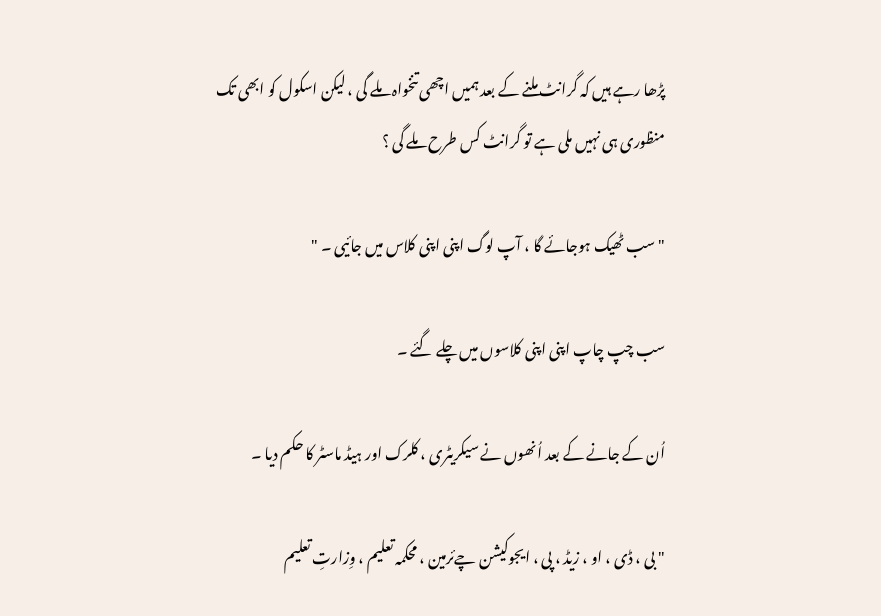پڑھا رہے ہیں کہ گرانٹ ملنے کے بعد ہمیں اچھی تنخواہ ملے گی ، لیکن اسکول کو ابھی تک منظوری ہی نہیں ملی ہے تو گرانٹ کس طرح ملے گی ؟

" سب ٹھیک ہوجائے گا ، آپ لوگ اپنی اپنی کلاس میں جائیی ۔ "

سب چپ چاپ اپنی اپنی کلاسوں میں چلے گئے ۔

اُن کے جانے کے بعد اُنھوں نے سیکریٹری ، کلرک اور ہیڈ ماسٹر کا حکم دیا ۔

" بی ، ڈی ، او ، زیڈ ، پی ، ایجوکیشن چےئرمین ، محکمہ تعلیم ، وِزارتِ تعلیم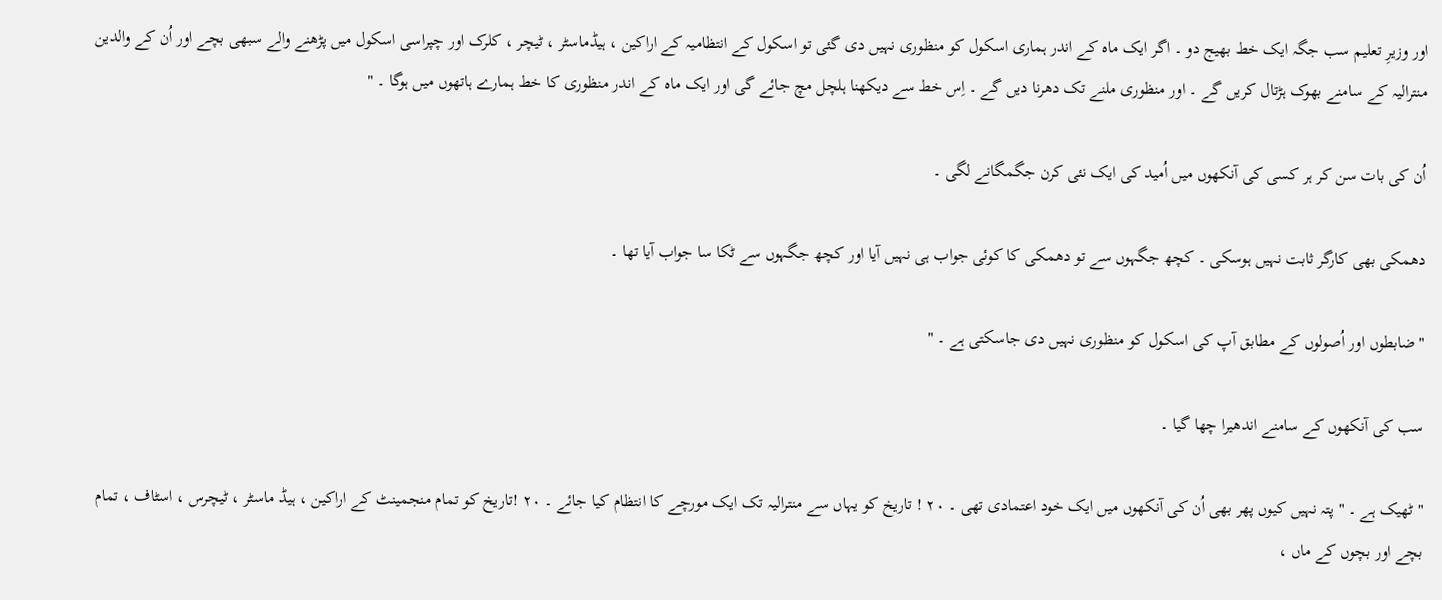اور وزیرِ تعلیم سب جگہ ایک خط بھیج دو ۔ اگر ایک ماہ کے اندر ہماری اسکول کو منظوری نہیں دی گئی تو اسکول کے انتظامیہ کے اراکین ، ہیڈماسٹر ، ٹیچر ، کلرک اور چپراسی اسکول میں پڑھنے والے سبھی بچے اور اُن کے والدین منترالیہ کے سامنے بھوک ہڑتال کریں گے ۔ اور منظوری ملنے تک دھرنا دیں گے ۔ اِس خط سے دیکھنا ہلچل مچ جائے گی اور ایک ماہ کے اندر منظوری کا خط ہمارے ہاتھوں میں ہوگا ۔ "

اُن کی بات سن کر ہر کسی کی آنکھوں میں اُمید کی ایک نئی کرن جگمگانے لگی ۔

دھمکی بھی کارگر ثابت نہیں ہوسکی ۔ کچھ جگہوں سے تو دھمکی کا کوئی جواب ہی نہیں آیا اور کچھ جگہوں سے ٹکا سا جواب آیا تھا ۔

"ضابطوں اور اُصولوں کے مطابق آپ کی اسکول کو منظوری نہیں دی جاسکتی ہے ۔ "

سب کی آنکھوں کے سامنے اندھیرا چھا گیا ۔

" ٹھیک ہے ۔ " پتہ نہیں کیوں پھر بھی اُن کی آنکھوں میں ایک خود اعتمادی تھی ۔ ۲۰ ! تاریخ کو یہاں سے منترالیہ تک ایک مورچے کا انتظام کیا جائے ۔ ۲۰ !تاریخ کو تمام منجمینٹ کے اراکین ، ہیڈ ماسٹر ، ٹیچرس ، اسٹاف ، تمام بچے اور بچوں کے ماں ،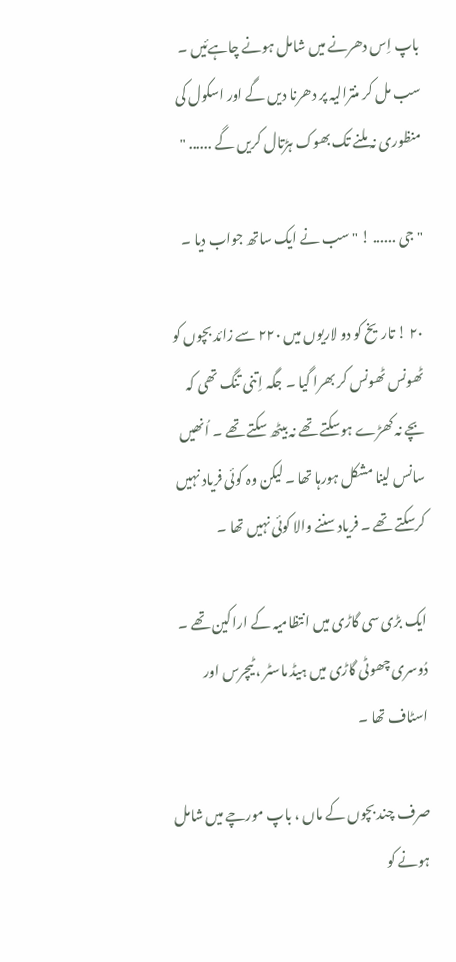باپ اِس دھرنے میں شامل ہونے چاہےئیں ۔ سب مل کر منترالیہ پر دھرنا دیں گے اور اسکول کی منظوری نہ ملنے تک بھوک ہڑتال کریں گے ...... "

" جی ...... ! " سب نے ایک ساتھ جواب دیا ۔

۲۰ ! تاریخ کو دو لاریوں میں ۲۲۰ سے زائد بچوں کو ٹھونس ٹھونس کر بھرا گیا ۔ جگہ اِتنی تنگ تھی کہ بچے نہ کھڑے ہوسکتے تھے نہ بیٹھ سکتے تھے ۔ اُنھیں سانس لینا مشکل ہورہا تھا ۔ لیکن وہ کوئی فریاد نہیں کرسکتے تھے ۔ فریاد سننے والا کوئی نہیں تھا ۔

ایک بڑی سی گاڑی میں انتظامیہ کے اراکین تھے ۔ دُوسری چھوٹی گاڑی میں ہیڈ ماسٹر ، ٹیچرس اور اسٹاف تھا ۔

صرف چند بچوں کے ماں ، باپ مورچے میں شامل ہونے کو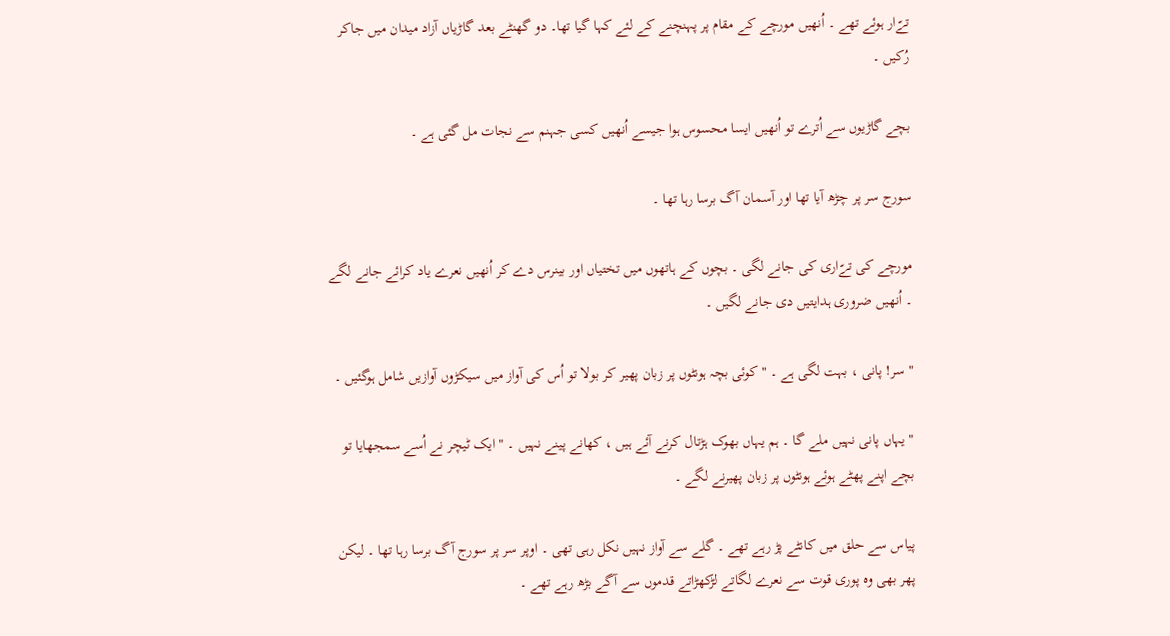تےّار ہوئے تھے ۔ اُنھیں مورچے کے مقام پر پہنچنے کے لئے کہا گیا تھا۔ دو گھنٹے بعد گاڑیاں آزاد میدان میں جاکر رُکیں ۔

بچے گاڑیوں سے اُترے تو اُنھیں ایسا محسوس ہوا جیسے اُنھیں کسی جہنم سے نجات مل گئی ہے ۔

سورج سر پر چڑھ آیا تھا اور آسمان آگ برسا رہا تھا ۔

مورچے کی تےّاری کی جانے لگی ۔ بچوں کے ہاتھوں میں تختیاں اور بینرس دے کر اُنھیں نعرے یاد کرائے جانے لگے ۔ اُنھیں ضروری ہدایتیں دی جانے لگیں ۔

" سر! پانی ، بہت لگی ہے ۔ " کوئی بچہ ہونٹوں پر زبان پھیر کر بولا تو اُس کی آواز میں سیکڑوں آوازیں شامل ہوگئیں ۔

" یہاں پانی نہیں ملے گا ۔ ہم یہاں بھوک ہڑتال کرنے آئے ہیں ، کھانے پینے نہیں ۔ " ایک ٹیچر نے اُسے سمجھایا تو بچے اپنے پھٹے ہوئے ہونٹوں پر زبان پھیرنے لگے ۔

پیاس سے حلق میں کانٹے پڑ رہے تھے ۔ گلے سے آواز نہیں نکل رہی تھی ۔ اوپر سر پر سورج آگ برسا رہا تھا ۔ لیکن پھر بھی وہ پوری قوت سے نعرے لگاتے لڑکھڑاتے قدموں سے آگے بڑھ رہے تھے ۔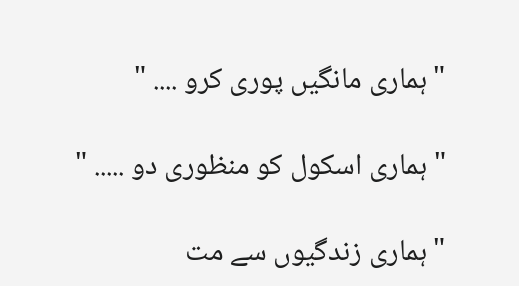"ہماری مانگیں پوری کرو .... "

" ہماری اسکول کو منظوری دو ..... "

"ہماری زندگیوں سے مت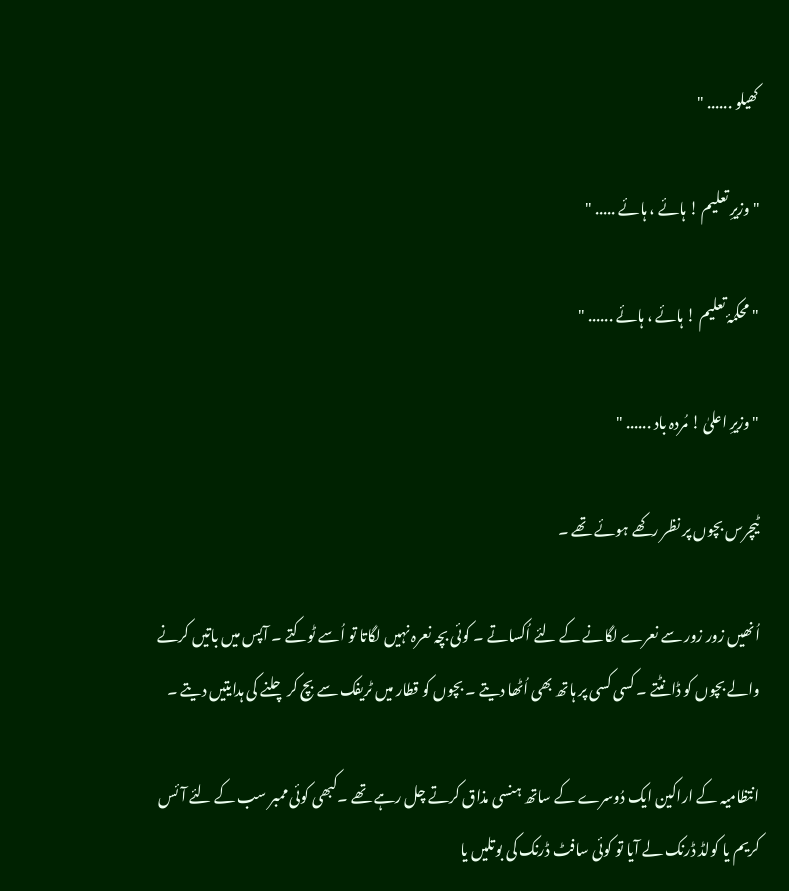کھیلو ...... "

" وزیرِ تعلیم ! ہائے ، ہائے ..... "

" محکمۂ تعلیم ! ہائے ، ہائے ...... "

" وزیرِ اعلیٰ ! مُردہ باد ...... "

ٹیچرس بچوں پر نظر رکھے ہوئے تھے ۔

اُنھیں زور زور سے نعرے لگانے کے لئے اُکساتے ۔ کوئی بچہ نعرہ نہیں لگاتا تو اُسے ٹوکتے ۔ آپس میں باتیں کرنے والے بچوں کو ڈانٹتے ۔ کسی کسی پر ہاتھ بھی اُٹھا دیتے ۔ بچوں کو قطار میں ٹریفک سے بچ کر چلنے کی ہدایتیں دیتے ۔

انتظامیہ کے اراکین ایک دُوسرے کے ساتھ ہنسی مذاق کرتے چل رہے تھے ۔کبھی کوئی ممبر سب کے لئے آئس کریم یا کولڈ ڈرنک لے آیا تو کوئی سافٹ ڈرنک کی بوتلیں یا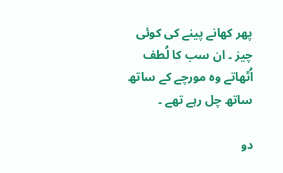پھر کھانے پینے کی کوئی چیز ۔ ان سب کا لُطف اُٹھاتے وہ مورچے کے ساتھ ساتھ چل رہے تھے ۔

دو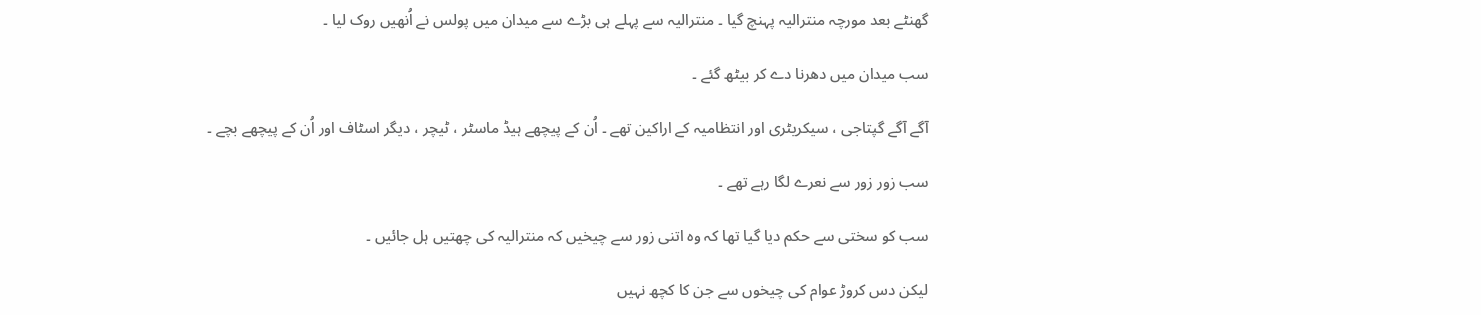گھنٹے بعد مورچہ منترالیہ پہنچ گیا ۔ منترالیہ سے پہلے ہی بڑے سے میدان میں پولس نے اُنھیں روک لیا ۔

سب میدان میں دھرنا دے کر بیٹھ گئے ۔

آگے آگے گپتاجی ، سیکریٹری اور انتظامیہ کے اراکین تھے ۔ اُن کے پیچھے ہیڈ ماسٹر ، ٹیچر ، دیگر اسٹاف اور اُن کے پیچھے بچے ۔

سب زور زور سے نعرے لگا رہے تھے ۔

سب کو سختی سے حکم دیا گیا تھا کہ وہ اتنی زور سے چیخیں کہ منترالیہ کی چھتیں ہل جائیں ۔

لیکن دس کروڑ عوام کی چیخوں سے جن کا کچھ نہیں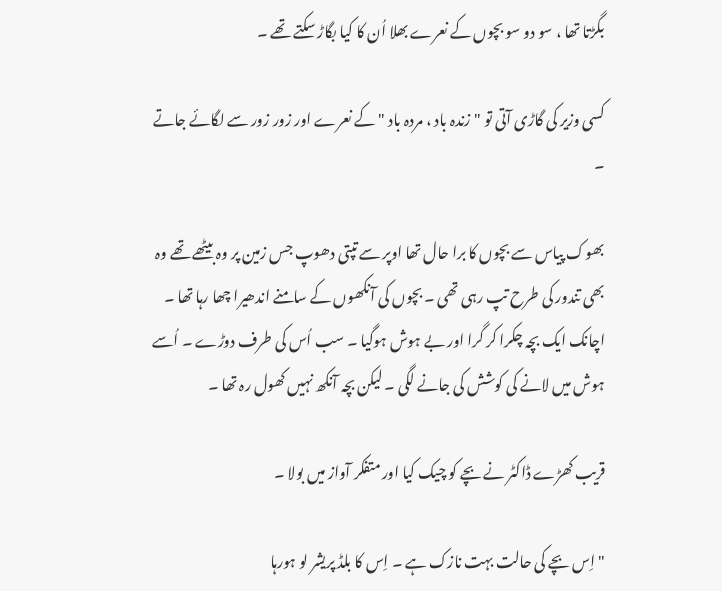بگڑتا تھا ، سو دو سو بچوں کے نعرے بھلا اُن کا کیا بگاڑ سکتے تھے ۔

کسی وزیر کی گاڑی آتی تو " زندہ باد ، مردہ باد " کے نعرے اور زور زور سے لگائے جاتے ۔

بھوک پیاس سے بچوں کا برا حال تھا اوپر سے تپتی دھوپ جس زمین پر وہ بیٹھے تھے وہ بھی تندور کی طرح تپ رہی تھی ۔ بچوں کی آنکھوں کے سامنے اندھیرا چھا رہا تھا ۔ اچانک ایک بچہ چکرا کر گرا اور بے ہوش ہوگیا ۔ سب اُس کی طرف دوڑے ۔ اُسے ہوش میں لانے کی کوشش کی جانے لگی ۔ لیکن بچہ آنکھ نہیں کھول رہ تھا ۔

قریب کھڑے ڈاکٹر نے بچے کو چیک کیا اور متفکر آواز میں بولا ۔

" اِس بچے کی حالت بہت نازک ہے ۔ اِس کا بلڈ پریشر لو ہورہا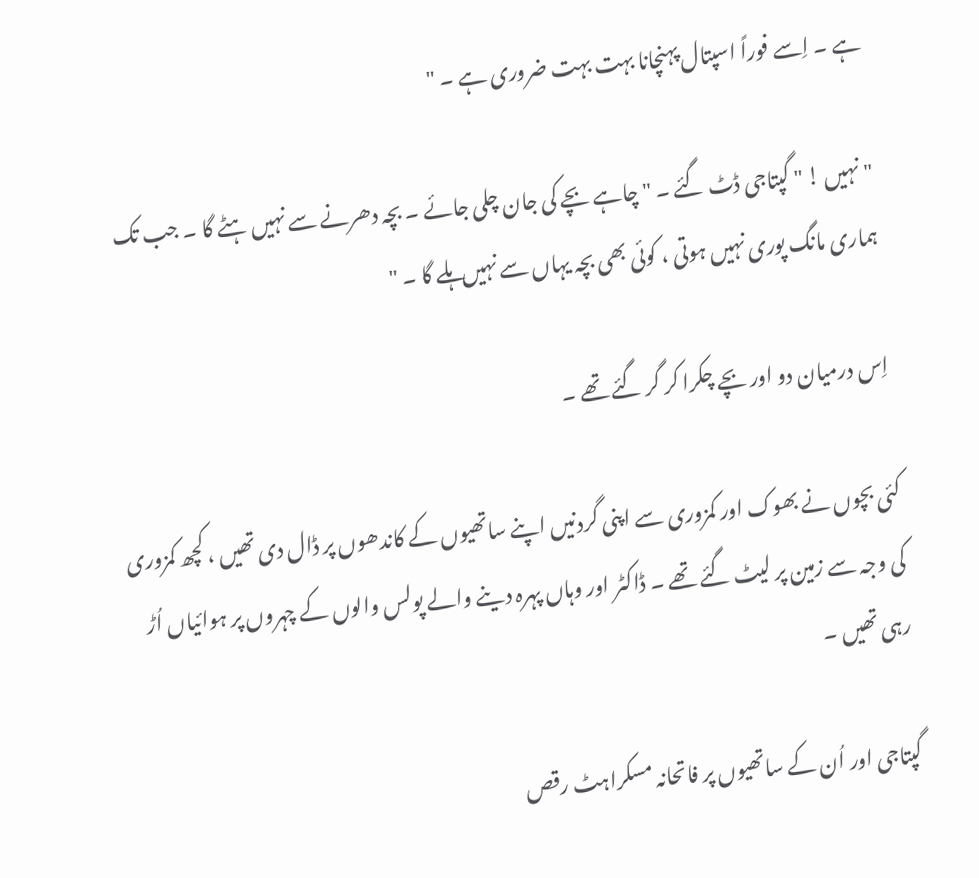ہے ۔ اِسے فوراً اسپتال پہنچانا بہت بہت ضروری ہے ۔ "

" نہیں ! " گپتاجی ڈٹ گئے ۔ " چاہے بچے کی جان چلی جائے ۔ بچہ دھرنے سے نہیں ہٹے گا ۔ جب تک ہماری مانگ پوری نہیں ہوتی ، کوئی بھی بچہ یہاں سے نہیں ہلے گا ۔ "

اِس درمیان دو اور بچے چکرا کر گر گئے تھے ۔

کئی بچوں نے بھوک اور کمزوری سے اپنی گردنیں اپنے ساتھیوں کے کاندھوں پر ڈال دی تھیں ، کچھ کمزوری کی وجہ سے زمین پر لیٹ گئے تھے ۔ ڈاکٹر اور وہاں پہرہ دینے والے پولس والوں کے چہروں پر ہوائیاں اُڑ رہی تھیں ۔

گپتاجی اور اُن کے ساتھیوں پر فاتحانہ مسکراہٹ رقص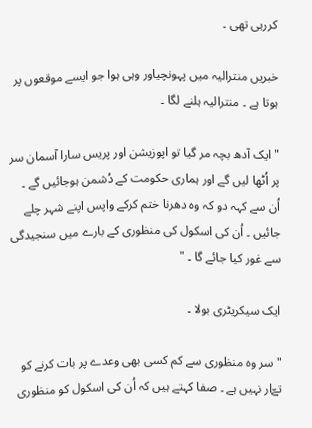کررہی تھی ۔

خبریں منترالیہ میں پہونچیاور وہی ہوا جو ایسے موقعوں پر ہوتا ہے ۔ منترالیہ ہلنے لگا ۔

" ایک آدھ بچہ مر گیا تو اپوزیشن اور پریس سارا آسمان سر پر اُٹھا لیں گے اور ہماری حکومت کے دُشمن ہوجائیں گے ۔ اُن سے کہہ دو کہ وہ دھرنا ختم کرکے واپس اپنے شہر چلے جائیں ۔ اُن کی اسکول کی منظوری کے بارے میں سنجیدگی سے غور کیا جائے گا ۔ "

ایک سیکریٹری بولا ۔

" سر وہ منظوری سے کم کسی بھی وعدے پر بات کرنے کو تےّار نہیں ہے ۔ صفا کہتے ہیں کہ اُن کی اسکول کو منظوری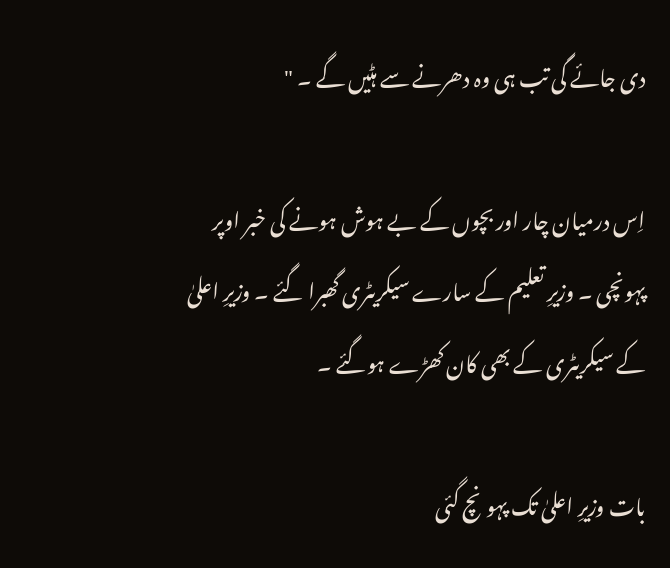دی جائے گی تب ہی وہ دھرنے سے ہٹیں گے ۔ "

اِس درمیان چار اور بچوں کے بے ہوش ہونے کی خبر اوپر پہونچی ۔ وزیرِ تعلیم کے سارے سیکریٹری گھبرا گئے ۔ وزیرِ اعلیٰ کے سیکریٹری کے بھی کان کھڑے ہوگئے ۔

بات وزیرِ اعلیٰ تک پہونچ گئی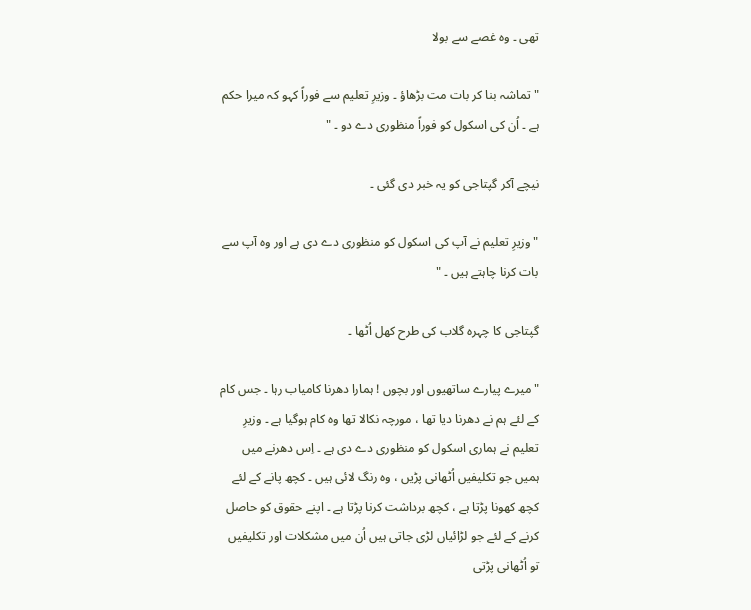تھی ۔ وہ غصے سے بولا

" تماشہ بنا کر بات مت بڑھاؤ ۔ وزیرِ تعلیم سے فوراً کہو کہ میرا حکم ہے ۔ اُن کی اسکول کو فوراً منظوری دے دو ۔ "

نیچے آکر گپتاجی کو یہ خبر دی گئی ۔

" وزیرِ تعلیم نے آپ کی اسکول کو منظوری دے دی ہے اور وہ آپ سے بات کرنا چاہتے ہیں ۔ "

گپتاجی کا چہرہ گلاب کی طرح کھل اُٹھا ۔

" میرے پیارے ساتھیوں اور بچوں ! ہمارا دھرنا کامیاب رہا ۔ جس کام کے لئے ہم نے دھرنا دیا تھا ، مورچہ نکالا تھا وہ کام ہوگیا ہے ۔ وزیرِ تعلیم نے ہماری اسکول کو منظوری دے دی ہے ۔ اِس دھرنے میں ہمیں جو تکلیفیں اُٹھانی پڑیں ، وہ رنگ لائی ہیں ۔ کچھ پانے کے لئے کچھ کھونا پڑتا ہے ، کچھ برداشت کرنا پڑتا ہے ۔ اپنے حقوق کو حاصل کرنے کے لئے جو لڑائیاں لڑی جاتی ہیں اُن میں مشکلات اور تکلیفیں تو اُٹھانی پڑتی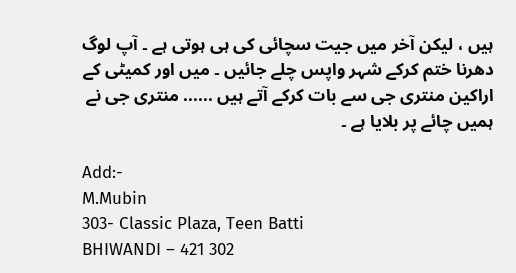ہیں ، لیکن آخر میں جیت سچائی کی ہی ہوتی ہے ۔ آپ لوگ دھرنا ختم کرکے شہر واپس چلے جائیں ۔ میں اور کمیٹی کے اراکین منتری جی سے بات کرکے آتے ہیں ...... منتری جی نے ہمیں چائے پر بلایا ہے ۔

Add:-
M.Mubin
303- Classic Plaza, Teen Batti
BHIWANDI – 421 302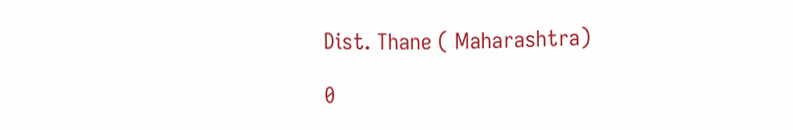Dist. Thane ( Maharashtra)

0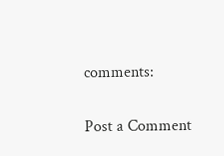comments:

Post a Comment